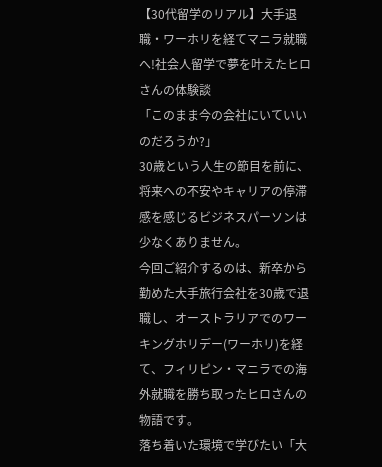【30代留学のリアル】大手退職・ワーホリを経てマニラ就職へ!社会人留学で夢を叶えたヒロさんの体験談
「このまま今の会社にいていいのだろうか?」
30歳という人生の節目を前に、将来への不安やキャリアの停滞感を感じるビジネスパーソンは少なくありません。
今回ご紹介するのは、新卒から勤めた大手旅行会社を30歳で退職し、オーストラリアでのワーキングホリデー(ワーホリ)を経て、フィリピン・マニラでの海外就職を勝ち取ったヒロさんの物語です。
落ち着いた環境で学びたい「大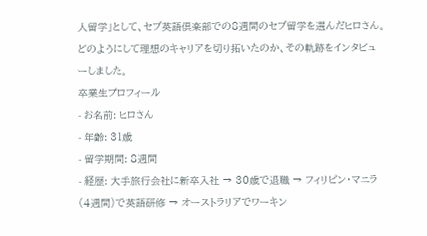人留学」として、セブ英語倶楽部での8週間のセブ留学を選んだヒロさん。どのようにして理想のキャリアを切り拓いたのか、その軌跡をインタビューしました。
卒業生プロフィール
- お名前: ヒロさん
- 年齢: 31歳
- 留学期間: 8週間
- 経歴: 大手旅行会社に新卒入社 → 30歳で退職 → フィリピン・マニラ(4週間)で英語研修 → オーストラリアでワーキン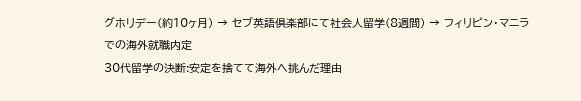グホリデー(約10ヶ月) → セブ英語倶楽部にて社会人留学(8週間) → フィリピン・マニラでの海外就職内定
30代留学の決断:安定を捨てて海外へ挑んだ理由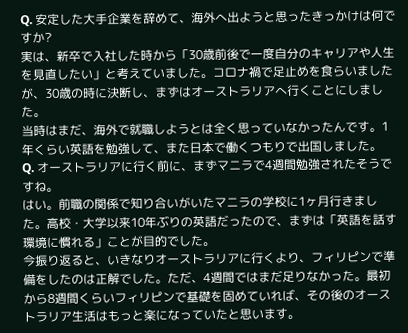Q. 安定した大手企業を辞めて、海外へ出ようと思ったきっかけは何ですか?
実は、新卒で入社した時から「30歳前後で一度自分のキャリアや人生を見直したい」と考えていました。コロナ禍で足止めを食らいましたが、30歳の時に決断し、まずはオーストラリアへ行くことにしました。
当時はまだ、海外で就職しようとは全く思っていなかったんです。1年くらい英語を勉強して、また日本で働くつもりで出国しました。
Q. オーストラリアに行く前に、まずマニラで4週間勉強されたそうですね。
はい。前職の関係で知り合いがいたマニラの学校に1ヶ月行きました。高校・大学以来10年ぶりの英語だったので、まずは「英語を話す環境に慣れる」ことが目的でした。
今振り返ると、いきなりオーストラリアに行くより、フィリピンで準備をしたのは正解でした。ただ、4週間ではまだ足りなかった。最初から8週間くらいフィリピンで基礎を固めていれば、その後のオーストラリア生活はもっと楽になっていたと思います。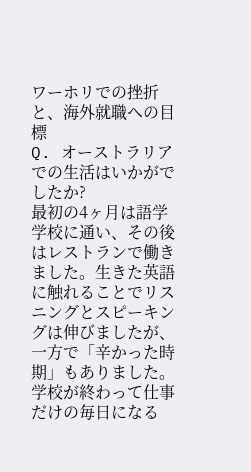ワーホリでの挫折と、海外就職への目標
Q. オーストラリアでの生活はいかがでしたか?
最初の4ヶ月は語学学校に通い、その後はレストランで働きました。生きた英語に触れることでリスニングとスピーキングは伸びましたが、一方で「辛かった時期」もありました。
学校が終わって仕事だけの毎日になる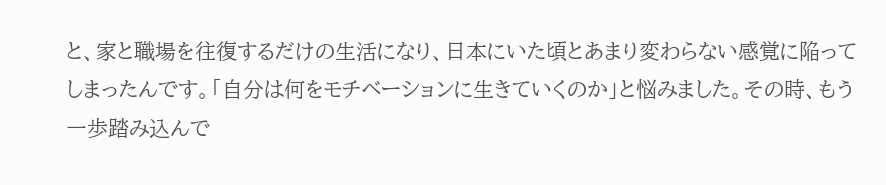と、家と職場を往復するだけの生活になり、日本にいた頃とあまり変わらない感覚に陥ってしまったんです。「自分は何をモチベーションに生きていくのか」と悩みました。その時、もう一歩踏み込んで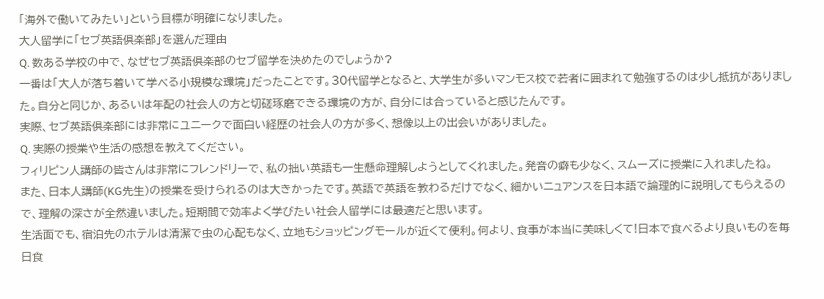「海外で働いてみたい」という目標が明確になりました。
大人留学に「セブ英語倶楽部」を選んだ理由
Q. 数ある学校の中で、なぜセブ英語倶楽部のセブ留学を決めたのでしょうか?
一番は「大人が落ち着いて学べる小規模な環境」だったことです。30代留学となると、大学生が多いマンモス校で若者に囲まれて勉強するのは少し抵抗がありました。自分と同じか、あるいは年配の社会人の方と切磋琢磨できる環境の方が、自分には合っていると感じたんです。
実際、セブ英語倶楽部には非常にユニークで面白い経歴の社会人の方が多く、想像以上の出会いがありました。
Q. 実際の授業や生活の感想を教えてください。
フィリピン人講師の皆さんは非常にフレンドリーで、私の拙い英語も一生懸命理解しようとしてくれました。発音の癖も少なく、スムーズに授業に入れましたね。
また、日本人講師(KG先生)の授業を受けられるのは大きかったです。英語で英語を教わるだけでなく、細かいニュアンスを日本語で論理的に説明してもらえるので、理解の深さが全然違いました。短期間で効率よく学びたい社会人留学には最適だと思います。
生活面でも、宿泊先のホテルは清潔で虫の心配もなく、立地もショッピングモールが近くて便利。何より、食事が本当に美味しくて!日本で食べるより良いものを毎日食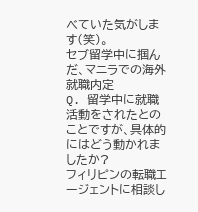べていた気がします(笑)。
セブ留学中に掴んだ、マニラでの海外就職内定
Q. 留学中に就職活動をされたとのことですが、具体的にはどう動かれましたか?
フィリピンの転職エージェントに相談し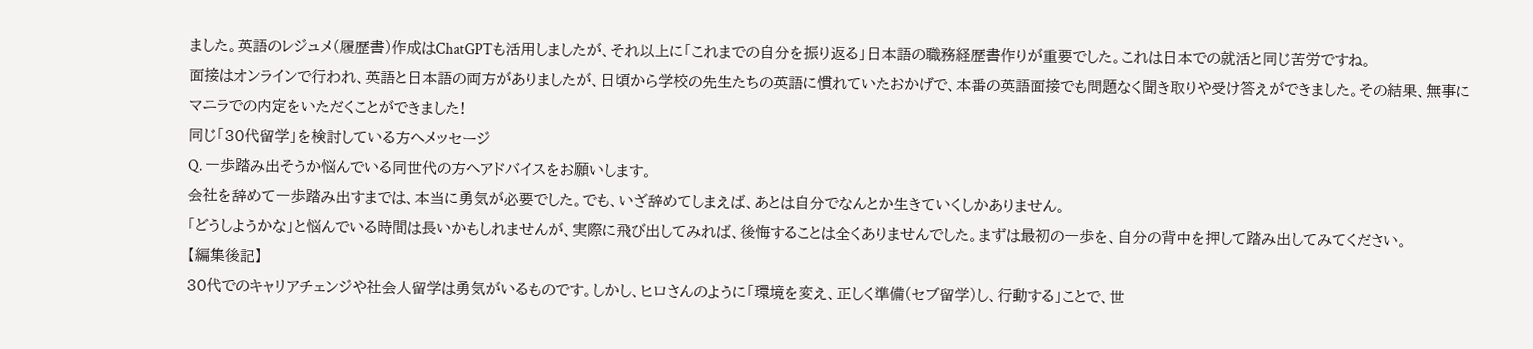ました。英語のレジュメ(履歴書)作成はChatGPTも活用しましたが、それ以上に「これまでの自分を振り返る」日本語の職務経歴書作りが重要でした。これは日本での就活と同じ苦労ですね。
面接はオンラインで行われ、英語と日本語の両方がありましたが、日頃から学校の先生たちの英語に慣れていたおかげで、本番の英語面接でも問題なく聞き取りや受け答えができました。その結果、無事にマニラでの内定をいただくことができました!
同じ「30代留学」を検討している方へメッセージ
Q. 一歩踏み出そうか悩んでいる同世代の方へアドバイスをお願いします。
会社を辞めて一歩踏み出すまでは、本当に勇気が必要でした。でも、いざ辞めてしまえば、あとは自分でなんとか生きていくしかありません。
「どうしようかな」と悩んでいる時間は長いかもしれませんが、実際に飛び出してみれば、後悔することは全くありませんでした。まずは最初の一歩を、自分の背中を押して踏み出してみてください。
【編集後記】
30代でのキャリアチェンジや社会人留学は勇気がいるものです。しかし、ヒロさんのように「環境を変え、正しく準備(セブ留学)し、行動する」ことで、世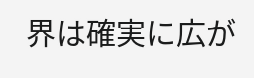界は確実に広が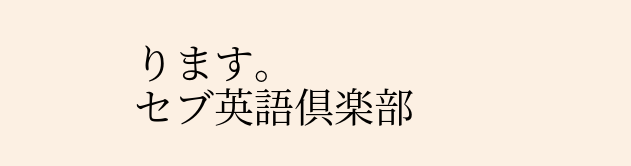ります。
セブ英語倶楽部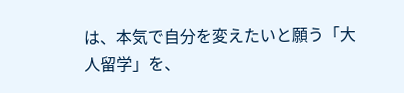は、本気で自分を変えたいと願う「大人留学」を、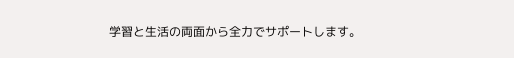学習と生活の両面から全力でサポートします。